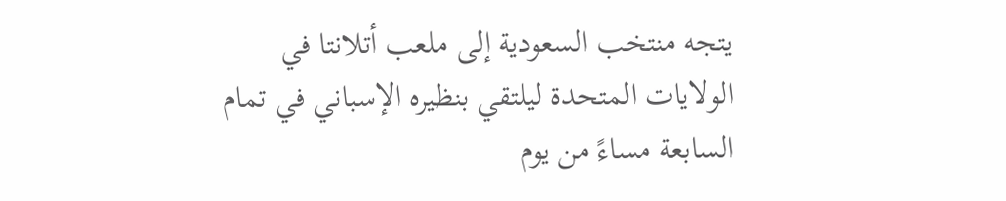يتجه منتخب السعودية إلى ملعب أتلانتا في الولايات المتحدة ليلتقي بنظيره الإسباني في تمام السابعة مساءً من يوم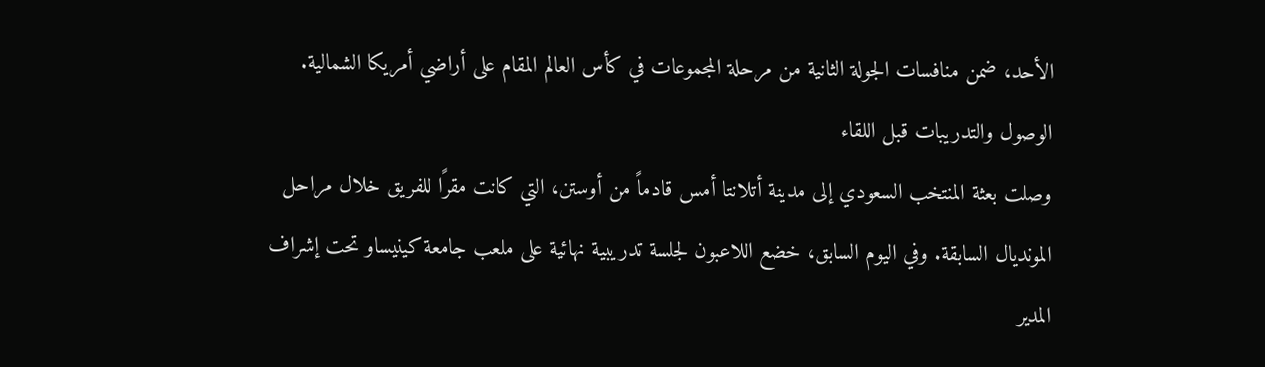الأحد، ضمن منافسات الجولة الثانية من مرحلة المجموعات في كأس العالم المقام على أراضي أمريكا الشمالية.
الوصول والتدريبات قبل اللقاء
وصلت بعثة المنتخب السعودي إلى مدينة أتلانتا أمس قادماً من أوستن، التي كانت مقرًا للفريق خلال مراحل المونديال السابقة. وفي اليوم السابق، خضع اللاعبون لجلسة تدريبية نهائية على ملعب جامعة كينيساو تحت إشراف المدير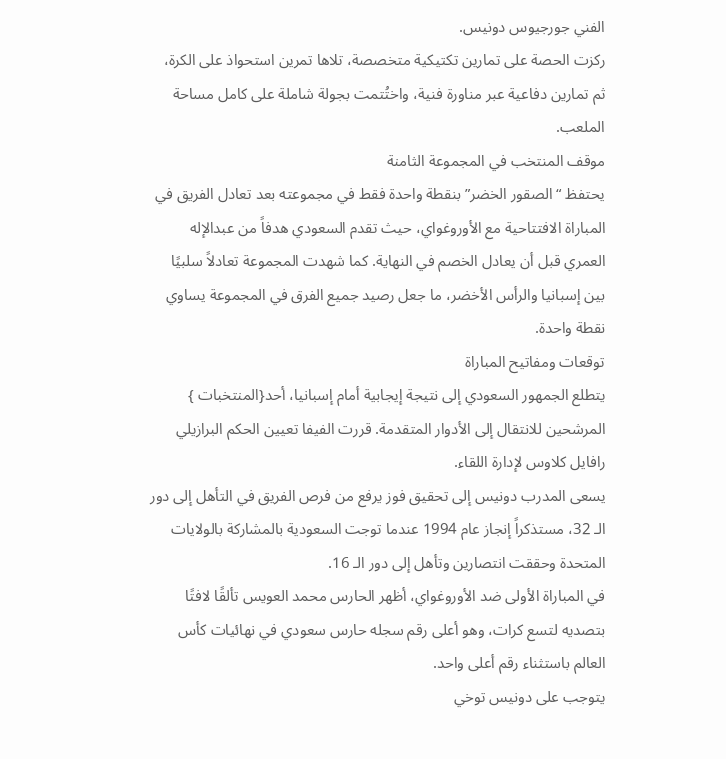الفني جورجيوس دونيس.
ركزت الحصة على تمارين تكتيكية متخصصة، تلاها تمرين استحواذ على الكرة، ثم تمارين دفاعية عبر مناورة فنية، واختُتمت بجولة شاملة على كامل مساحة الملعب.
موقف المنتخب في المجموعة الثامنة
يحتفظ “الصقور الخضر” بنقطة واحدة فقط في مجموعته بعد تعادل الفريق في المباراة الافتتاحية مع الأوروغواي، حيث تقدم السعودي هدفاً من عبدالإله العمري قبل أن يعادل الخصم في النهاية. كما شهدت المجموعة تعادلاً سلبيًا بين إسبانيا والرأس الأخضر، ما جعل رصيد جميع الفرق في المجموعة يساوي نقطة واحدة.
توقعات ومفاتيح المباراة
يتطلع الجمهور السعودي إلى نتيجة إيجابية أمام إسبانيا، أحد{المنتخبات } المرشحين للانتقال إلى الأدوار المتقدمة. قررت الفيفا تعيين الحكم البرازيلي رافايل كلاوس لإدارة اللقاء.
يسعى المدرب دونيس إلى تحقيق فوز يرفع من فرص الفريق في التأهل إلى دور الـ 32، مستذكراً إنجاز عام 1994 عندما توجت السعودية بالمشاركة بالولايات المتحدة وحققت انتصارين وتأهل إلى دور الـ 16.
في المباراة الأولى ضد الأوروغواي، أظهر الحارس محمد العويس تألقًا لافتًا بتصديه لتسع كرات، وهو أعلى رقم سجله حارس سعودي في نهائيات كأس العالم باستثناء رقم أعلى واحد.
يتوجب على دونيس توخي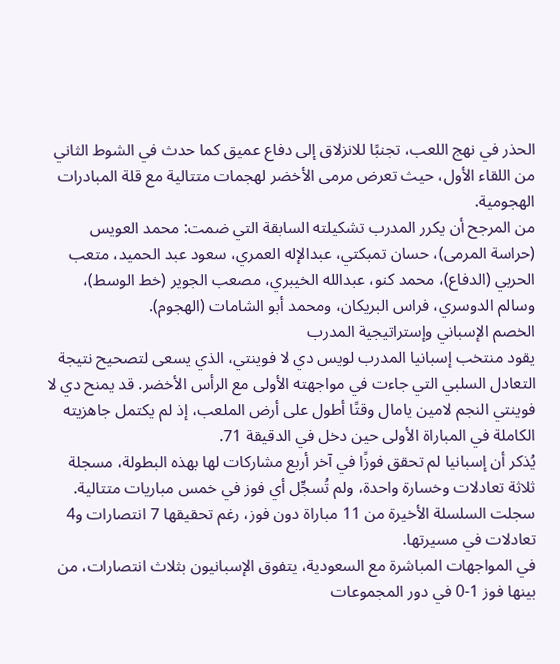الحذر في نهج اللعب، تجنبًا للانزلاق إلى دفاع عميق كما حدث في الشوط الثاني من اللقاء الأول، حيث تعرض مرمى الأخضر لهجمات متتالية مع قلة المبادرات الهجومية.
من المرجح أن يكرر المدرب تشكيلته السابقة التي ضمت: محمد العويس (حراسة المرمى)، حسان تمبكتي، عبدالإله العمري، سعود عبد الحميد، متعب الحربي (الدفاع)، محمد كنو، عبدالله الخيبري، مصعب الجوير (خط الوسط)، وسالم الدوسري، فراس البريكان، ومحمد أبو الشامات (الهجوم).
الخصم الإسباني وإستراتيجية المدرب
يقود منتخب إسبانيا المدرب لويس دي لا فوينتي، الذي يسعى لتصحيح نتيجة التعادل السلبي التي جاءت في مواجهته الأولى مع الرأس الأخضر. قد يمنح دي لا فوينتي النجم لامين يامال وقتًا أطول على أرض الملعب، إذ لم يكتمل جاهزيته الكاملة في المباراة الأولى حين دخل في الدقيقة 71.
يُذكر أن إسبانيا لم تحقق فوزًا في آخر أربع مشاركات لها بهذه البطولة، مسجلة ثلاثة تعادلات وخسارة واحدة، ولم تُسجِّل أي فوز في خمس مباريات متتالية. سجلت السلسلة الأخيرة من 11 مباراة دون فوز، رغم تحقيقها 7 انتصارات و4 تعادلات في مسيرتها.
في المواجهات المباشرة مع السعودية، يتفوق الإسبانيون بثلاث انتصارات، من بينها فوز 1-0 في دور المجموعات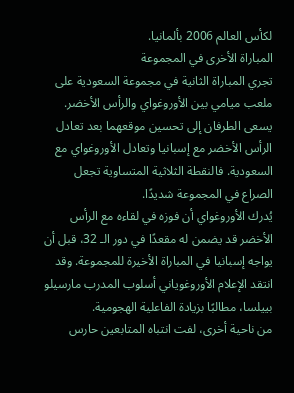لكأس العالم 2006 بألمانيا.
المباراة الأخرى في المجموعة
تجري المباراة الثانية في مجموعة السعودية على ملعب ميامي بين الأوروغواي والرأس الأخضر. يسعى الطرفان إلى تحسين موقعهما بعد تعادل الرأس الأخضر مع إسبانيا وتعادل الأوروغواي مع السعودية. فالنقطة الثلاثية المتساوية تجعل الصراع في المجموعة شديدًا.
يُدرك الأوروغواي أن فوزه في لقاءه مع الرأس الأخضر قد يضمن له مقعدًا في دور الـ 32، قبل أن يواجه إسبانيا في المباراة الأخيرة للمجموعة. وقد انتقد الإعلام الأوروغوياني أسلوب المدرب مارسيلو بييلسا، مطالبًا بزيادة الفاعلية الهجومية.
من ناحية أخرى، لفت انتباه المتابعين حارس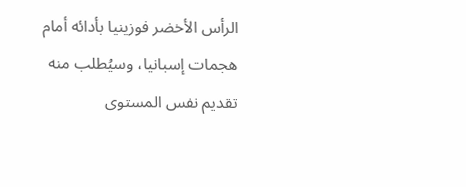الرأس الأخضر فوزينيا بأدائه أمام هجمات إسبانيا، وسيُطلب منه تقديم نفس المستوى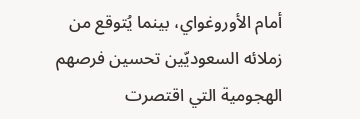أمام الأوروغواي، بينما يُتوقع من زملائه السعوديّين تحسين فرصهم الهجومية التي اقتصرت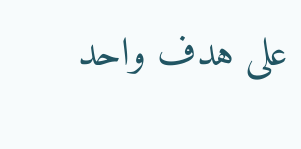على هدف واحد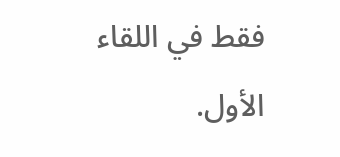فقط في اللقاء الأول.